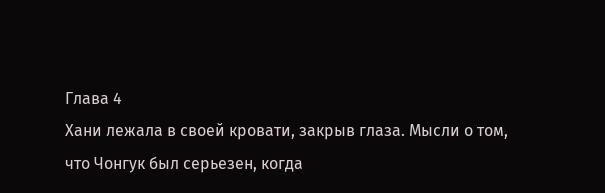Глава 4
Хани лежала в своей кровати, закрыв глаза. Мысли о том, что Чонгук был серьезен, когда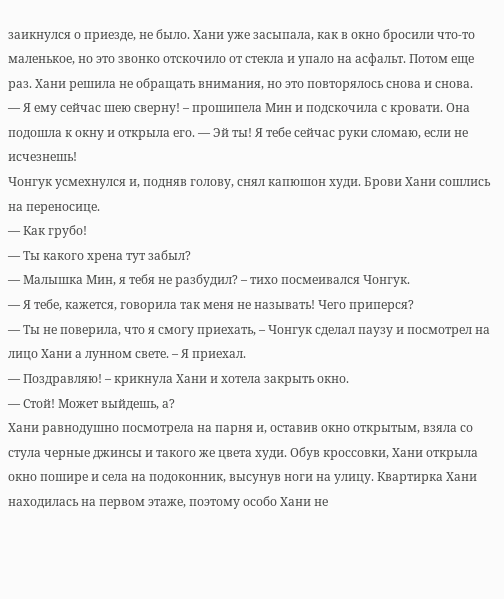заикнулся о приезде, не было. Хани уже засыпала, как в окно бросили что-то маленькое, но это звонко отскочило от стекла и упало на асфальт. Потом еще раз. Хани решила не обращать внимания, но это повторялось снова и снова.
— Я ему сейчас шею сверну! – прошипела Мин и подскочила с кровати. Она подошла к окну и открыла его. — Эй ты! Я тебе сейчас руки сломаю, если не исчезнешь!
Чонгук усмехнулся и, подняв голову, снял капюшон худи. Брови Хани сошлись на переносице.
— Как грубо!
— Ты какого хрена тут забыл?
— Малышка Мин, я тебя не разбудил? – тихо посмеивался Чонгук.
— Я тебе, кажется, говорила так меня не называть! Чего приперся?
— Ты не поверила, что я смогу приехать, – Чонгук сделал паузу и посмотрел на лицо Хани а лунном свете. – Я приехал.
— Поздравляю! – крикнула Хани и хотела закрыть окно.
— Стой! Может выйдешь, а?
Хани равнодушно посмотрела на парня и, оставив окно открытым, взяла со стула черные джинсы и такого же цвета худи. Обув кроссовки, Хани открыла окно пошире и села на подоконник, высунув ноги на улицу. Квартирка Хани находилась на первом этаже, поэтому особо Хани не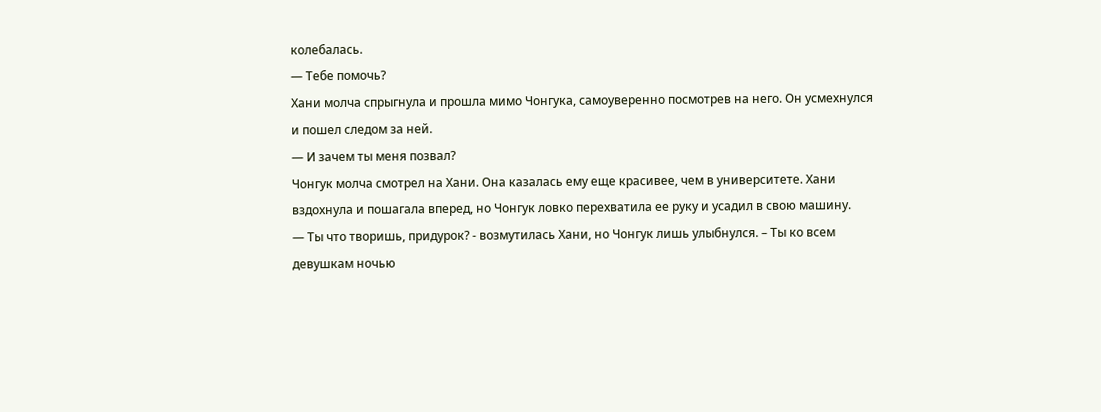колебалась.
— Тебе помочь?
Хани молча спрыгнула и прошла мимо Чонгука, самоуверенно посмотрев на него. Он усмехнулся и пошел следом за ней.
— И зачем ты меня позвал?
Чонгук молча смотрел на Хани. Она казалась ему еще красивее, чем в университете. Хани вздохнула и пошагала вперед, но Чонгук ловко перехватила ее руку и усадил в свою машину.
— Ты что творишь, придурок? - возмутилась Хани, но Чонгук лишь улыбнулся. – Ты ко всем девушкам ночью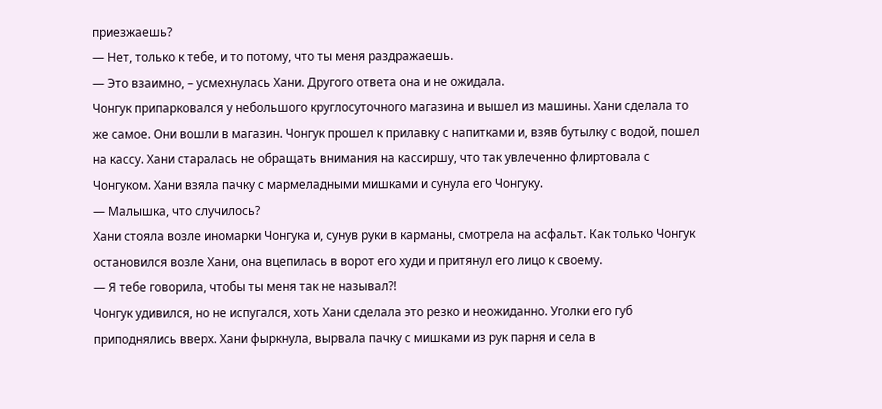приезжаешь?
— Нет, только к тебе, и то потому, что ты меня раздражаешь.
— Это взаимно, – усмехнулась Хани. Другого ответа она и не ожидала.
Чонгук припарковался у небольшого круглосуточного магазина и вышел из машины. Хани сделала то же самое. Они вошли в магазин. Чонгук прошел к прилавку с напитками и, взяв бутылку с водой, пошел на кассу. Хани старалась не обращать внимания на кассиршу, что так увлеченно флиртовала с Чонгуком. Хани взяла пачку с мармеладными мишками и сунула его Чонгуку.
— Малышка, что случилось?
Хани стояла возле иномарки Чонгука и, сунув руки в карманы, смотрела на асфальт. Как только Чонгук остановился возле Хани, она вцепилась в ворот его худи и притянул его лицо к своему.
— Я тебе говорила, чтобы ты меня так не называл?!
Чонгук удивился, но не испугался, хоть Хани сделала это резко и неожиданно. Уголки его губ приподнялись вверх. Хани фыркнула, вырвала пачку с мишками из рук парня и села в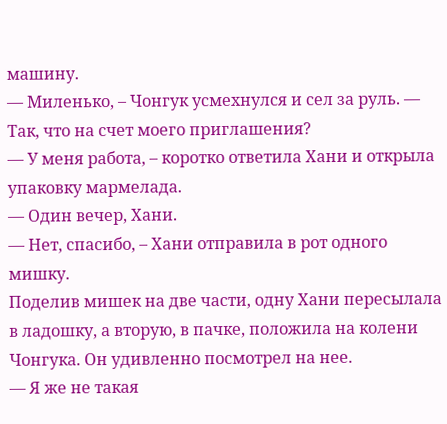машину.
— Миленько, – Чонгук усмехнулся и сел за руль. — Так, что на счет моего приглашения?
— У меня работа, – коротко ответила Хани и открыла упаковку мармелада.
— Один вечер, Хани.
— Нет, спасибо, – Хани отправила в рот одного мишку.
Поделив мишек на две части, одну Хани пересылала в ладошку, а вторую, в пачке, положила на колени Чонгука. Он удивленно посмотрел на нее.
— Я же не такая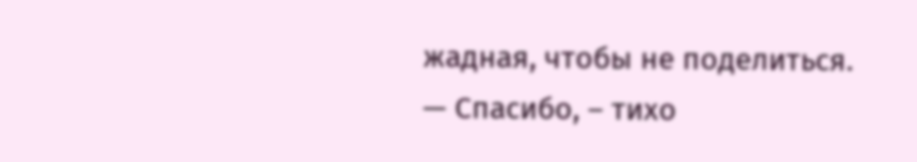жадная, чтобы не поделиться.
— Спасибо, – тихо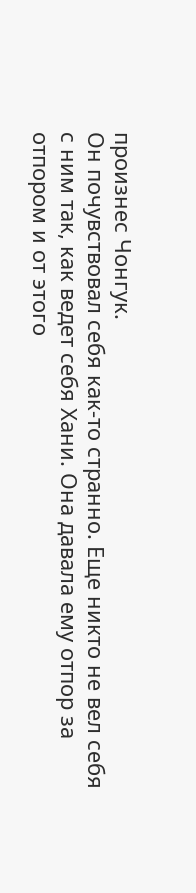произнес Чонгук.
Он почувствовал себя как-то странно. Еще никто не вел себя с ним так, как ведет себя Хани. Она давала ему отпор за отпором и от этого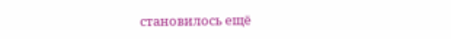становилось ещё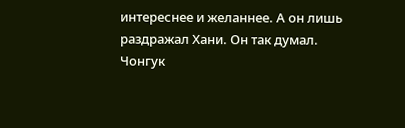интереснее и желаннее. А он лишь раздражал Хани. Он так думал.
Чонгук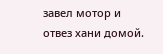завел мотор и отвез хани домой.